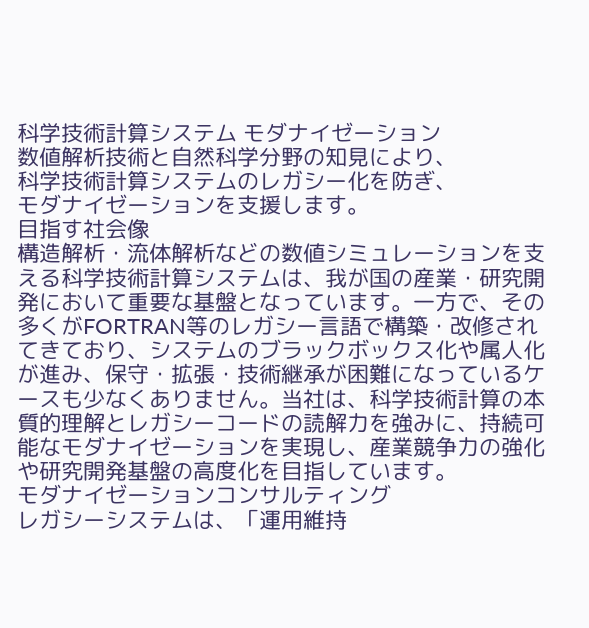科学技術計算システム モダナイゼーション
数値解析技術と自然科学分野の知見により、
科学技術計算システムのレガシー化を防ぎ、
モダナイゼーションを支援します。
目指す社会像
構造解析・流体解析などの数値シミュレーションを支える科学技術計算システムは、我が国の産業・研究開発において重要な基盤となっています。一方で、その多くがFORTRAN等のレガシー言語で構築・改修されてきており、システムのブラックボックス化や属人化が進み、保守・拡張・技術継承が困難になっているケースも少なくありません。当社は、科学技術計算の本質的理解とレガシーコードの読解力を強みに、持続可能なモダナイゼーションを実現し、産業競争力の強化や研究開発基盤の高度化を目指しています。
モダナイゼーションコンサルティング
レガシーシステムは、「運用維持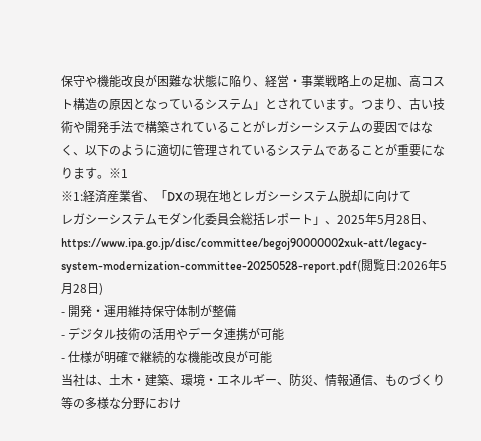保守や機能改良が困難な状態に陥り、経営・事業戦略上の足枷、高コスト構造の原因となっているシステム」とされています。つまり、古い技術や開発手法で構築されていることがレガシーシステムの要因ではなく、以下のように適切に管理されているシステムであることが重要になります。※1
※1:経済産業省、「DXの現在地とレガシーシステム脱却に向けて
レガシーシステムモダン化委員会総括レポート」、2025年5月28日、
https://www.ipa.go.jp/disc/committee/begoj90000002xuk-att/legacy-system-modernization-committee-20250528-report.pdf(閲覧日:2026年5月28日)
- 開発・運用維持保守体制が整備
- デジタル技術の活用やデータ連携が可能
- 仕様が明確で継続的な機能改良が可能
当社は、土木・建築、環境・エネルギー、防災、情報通信、ものづくり等の多様な分野におけ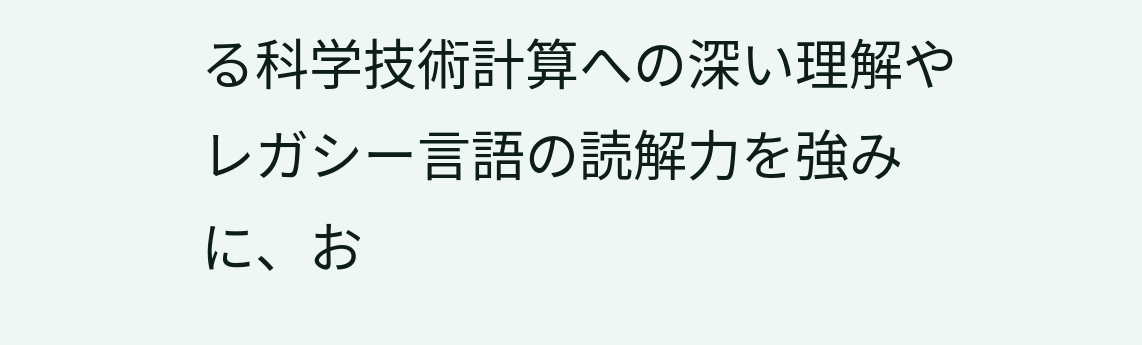る科学技術計算への深い理解やレガシー言語の読解力を強みに、お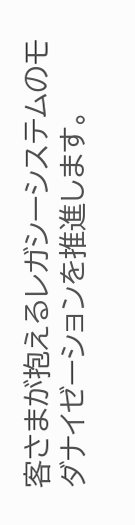客さまが抱えるレガシーシステムのモダナイゼーションを推進します。